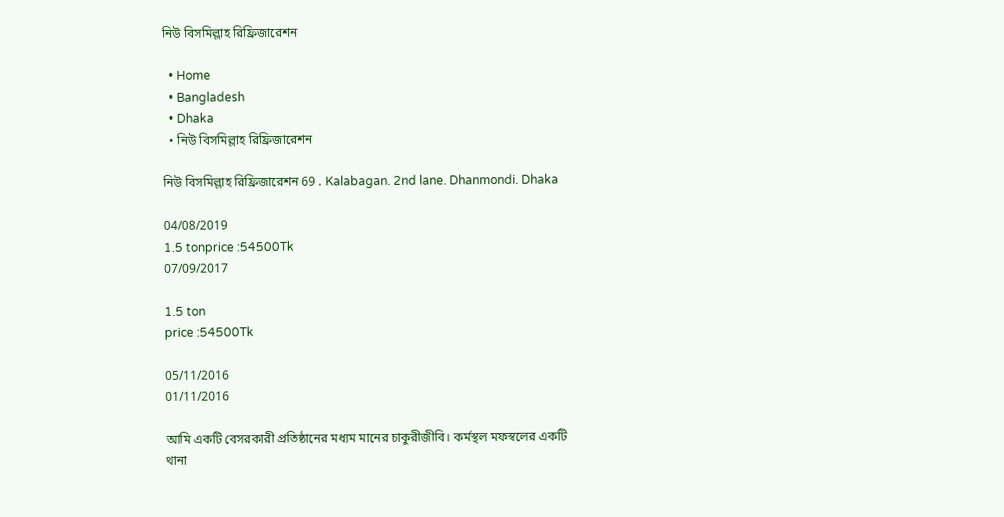নিউ বিসমিল্লাহ রিফ্রিজারেশন

  • Home
  • Bangladesh
  • Dhaka
  • নিউ বিসমিল্লাহ রিফ্রিজারেশন

নিউ বিসমিল্লাহ রিফ্রিজারেশন 69 . Kalabagan. 2nd lane. Dhanmondi. Dhaka

04/08/2019
1.5 tonprice :54500Tk
07/09/2017

1.5 ton
price :54500Tk

05/11/2016
01/11/2016

আমি একটি বেসরকারী প্রতিষ্ঠানের মধ্যম মানের চাকুরীজীবি। কর্মস্থল মফস্বলের একটি থানা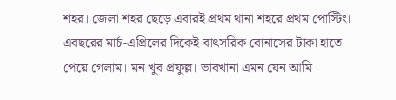শহর। জেলা শহর ছেড়ে এবারই প্রথম থানা শহরে প্রথম পোস্টিং। এবছরের মার্চ-এপ্রিলের দিকেই বাৎসরিক বোনাসের টাকা হাতে পেয়ে গেলাম। মন খুব প্রফুল্ল। ভাবখানা এমন যেন আমি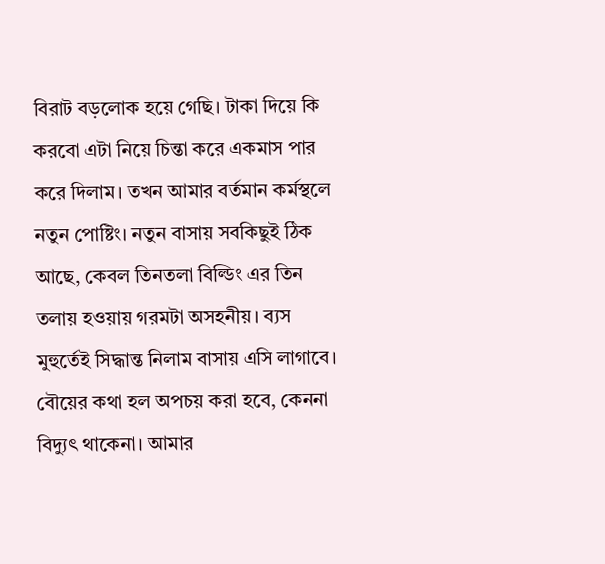বিরাট বড়লোক হয়ে গেছি। টাকা দিয়ে কি করবো এটা নিয়ে চিন্তা করে একমাস পার করে দিলাম। তখন আমার বর্তমান কর্মস্থলে নতুন পোষ্টিং। নতুন বাসায় সবকিছুই ঠিক আছে, কেবল তিনতলা বিল্ডিং এর তিন তলায় হওয়ায় গরমটা অসহনীয়। ব্যস মুহুর্তেই সিদ্ধান্ত নিলাম বাসায় এসি লাগাবে। বৌয়ের কথা হল অপচয় করা হবে, কেননা বিদ্যুৎ থাকেনা। আমার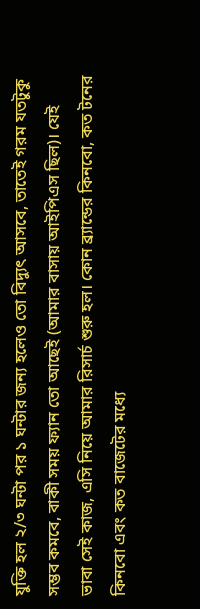যুক্তি হল ২/৩ ঘন্টা পর ১ ঘন্টার জন্য হলেও তো বিদ্যুৎ আসবে, তাতেই গরম যতটুকু সম্ভব কমবে, বাকী সময় ফ্যান তো আছেই (আমার বাসায় আইপিএস ছিল)। যেই ভাবা সেই কাজ, এসি নিয়ে আমার রিসার্চ শুরু হল। কোন ব্র্যান্ডের কিনবো, কত টনের কিনবো এবং কত বাজেটের মধ্যে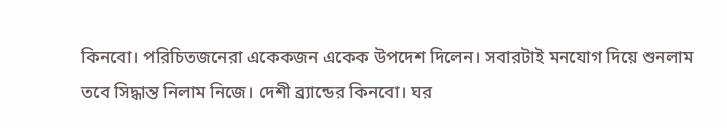কিনবো। পরিচিতজনেরা একেকজন একেক উপদেশ দিলেন। সবারটাই মনযোগ দিয়ে শুনলাম তবে সিদ্ধান্ত নিলাম নিজে। দেশী ব্র্যান্ডের কিনবো। ঘর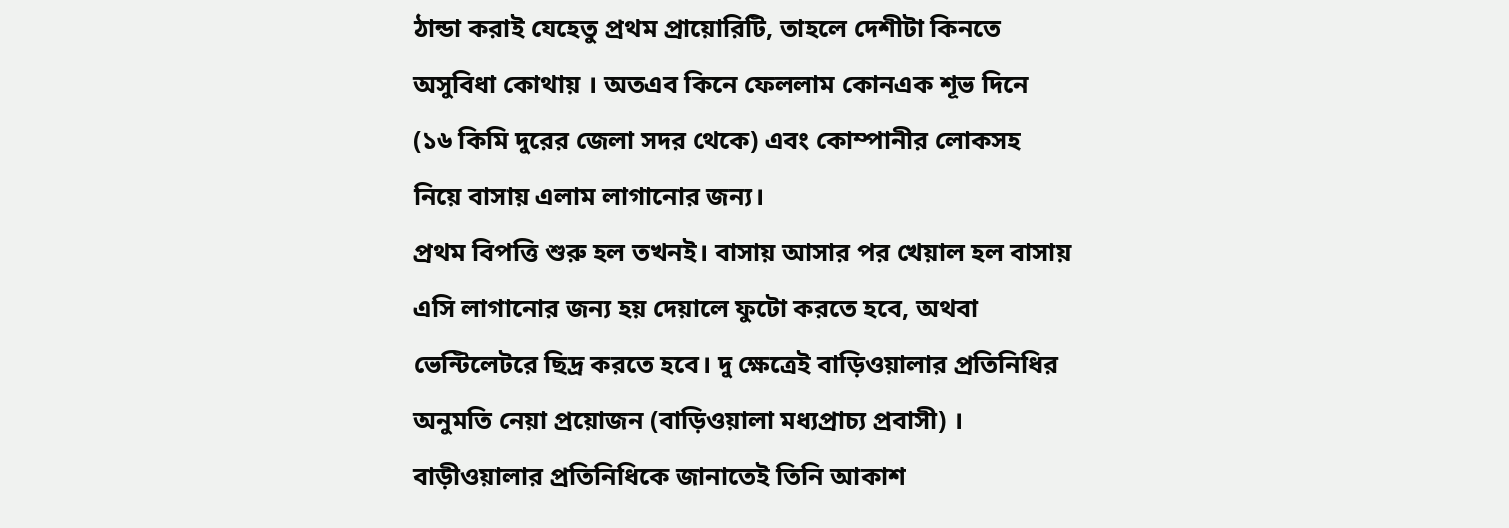ঠান্ডা করাই যেহেতু প্রথম প্রায়োরিটি, তাহলে দেশীটা কিনতে অসুবিধা কোথায় । অতএব কিনে ফেললাম কোনএক শূভ দিনে (১৬ কিমি দুরের জেলা সদর থেকে) এবং কোম্পানীর লোকসহ নিয়ে বাসায় এলাম লাগানোর জন্য।
প্রথম বিপত্তি শুরু হল তখনই। বাসায় আসার পর খেয়াল হল বাসায় এসি লাগানোর জন্য হয় দেয়ালে ফুটো করতে হবে, অথবা ভেন্টিলেটরে ছিদ্র করতে হবে। দু ক্ষেত্রেই বাড়িওয়ালার প্রতিনিধির অনুমতি নেয়া প্রয়োজন (বাড়িওয়ালা মধ্যপ্রাচ্য প্রবাসী) । বাড়ীওয়ালার প্রতিনিধিকে জানাতেই তিনি আকাশ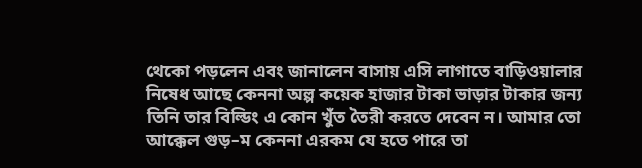থেকো পড়লেন এবং জানালেন বাসায় এসি লাগাতে বাড়িওয়ালার নিষেধ আছে কেননা অল্প কয়েক হাজার টাকা ভাড়ার টাকার জন্য তিনি তার বিল্ডিং এ কোন খুঁত তৈরী করতে দেবেন ন। আমার তো আক্কেল গুড়–ম কেননা এরকম যে হতে পারে তা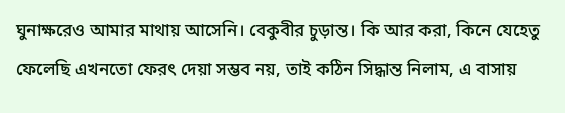ঘুনাক্ষরেও আমার মাথায় আসেনি। বেকুবীর চুড়ান্ত। কি আর করা, কিনে যেহেতু ফেলেছি এখনতো ফেরৎ দেয়া সম্ভব নয়, তাই কঠিন সিদ্ধান্ত নিলাম, এ বাসায়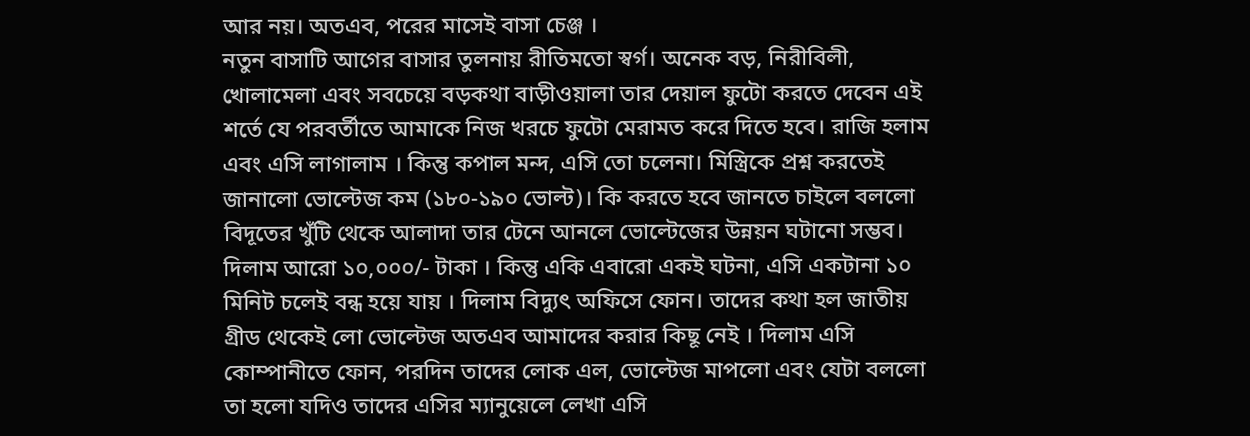আর নয়। অতএব, পরের মাসেই বাসা চেঞ্জ ।
নতুন বাসাটি আগের বাসার তুলনায় রীতিমতো স্বর্গ। অনেক বড়, নিরীবিলী, খোলামেলা এবং সবচেয়ে বড়কথা বাড়ীওয়ালা তার দেয়াল ফুটো করতে দেবেন এই শর্তে যে পরবর্তীতে আমাকে নিজ খরচে ফুটো মেরামত করে দিতে হবে। রাজি হলাম এবং এসি লাগালাম । কিন্তু কপাল মন্দ, এসি তো চলেনা। মিস্ত্রিকে প্রশ্ন করতেই জানালো ভোল্টেজ কম (১৮০-১৯০ ভোল্ট)। কি করতে হবে জানতে চাইলে বললো বিদূতের খুঁটি থেকে আলাদা তার টেনে আনলে ভোল্টেজের উন্নয়ন ঘটানো সম্ভব। দিলাম আরো ১০,০০০/- টাকা । কিন্তু একি এবারো একই ঘটনা, এসি একটানা ১০ মিনিট চলেই বন্ধ হয়ে যায় । দিলাম বিদ্যুৎ অফিসে ফোন। তাদের কথা হল জাতীয় গ্রীড থেকেই লো ভোল্টেজ অতএব আমাদের করার কিছূ নেই । দিলাম এসি কোম্পানীতে ফোন, পরদিন তাদের লোক এল, ভোল্টেজ মাপলো এবং যেটা বললো তা হলো যদিও তাদের এসির ম্যানুয়েলে লেখা এসি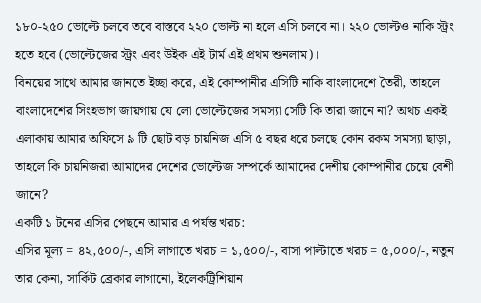১৮০-২৫০ ভোল্টে চলবে তবে বাস্তবে ২২০ ভোল্ট না হলে এসি চলবে না। ২২০ ভোল্টও নাকি স্ট্রং হতে হবে (ভোল্টেজের স্ট্রং এবং উইক এই টার্ম এই প্রথম শুনলাম)।
বিনয়ের সাথে আমার জানতে ইচ্ছা করে, এই কোম্পানীর এসিটি নাকি বাংলাদেশে তৈরী, তাহলে বাংলাদেশের সিংহভাগ জায়গায় যে লো ভোল্টেজের সমস্যা সেটি কি তারা জানে না? অথচ একই এলাকায় আমার অফিসে ৯ টি ছোট বড় চায়নিজ এসি ৫ বছর ধরে চলছে কোন রকম সমস্যা ছাড়া, তাহলে কি চায়নিজরা আমাদের দেশের ভোল্টেজ সম্পর্কে আমাদের দেশীয় কোম্পানীর চেয়ে বেশী জানে?
একটি ১ টনের এসির পেছনে আমার এ পর্যন্ত খরচ:
এসির মূল্য = ৪২,৫০০/-, এসি লাগাতে খরচ = ১,৫০০/-, বাসা পাল্টাতে খরচ = ৫,০০০/-, নতুন তার কেনা, সার্কিট ব্রেকার লাগানো, ইলেকট্রিশিয়ান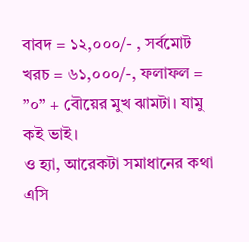বাবদ = ১২,০০০/- , সর্বমোট খরচ = ৬১,০০০/-, ফলাফল = ”০” + বৌয়ের মুখ ঝামটা। যামু কই ভাই।
ও হ্যা, আরেকটা সমাধানের কথা এসি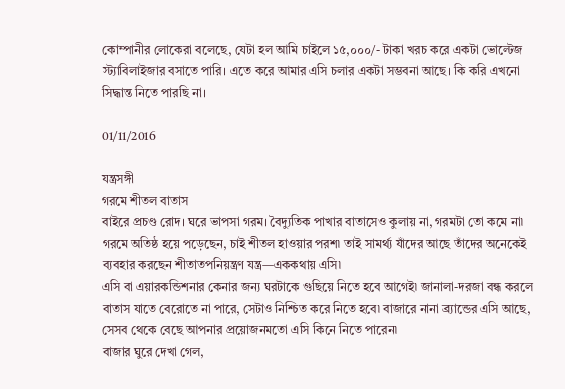কোম্পানীর লোকেরা বলেছে, যেটা হল আমি চাইলে ১৫,০০০/- টাকা খরচ করে একটা ভোল্টেজ স্ট্যাবিলাইজার বসাতে পারি। এতে করে আমার এসি চলার একটা সম্ভবনা আছে। কি করি এখনো সিদ্ধান্ত নিতে পারছি না।

01/11/2016

যন্ত্রসঙ্গী
গরমে শীতল বাতাস
বাইরে প্রচণ্ড রোদ। ঘরে ভাপসা গরম। বৈদ্যুতিক পাখার বাতাসেও কুলায় না, গরমটা তো কমে না৷ গরমে অতিষ্ঠ হয়ে পড়েছেন, চাই শীতল হাওয়ার পরশ৷ তাই সামর্থ্য যাঁদের আছে তাঁদের অনেকেই ব্যবহার করছেন শীতাতপনিয়ন্ত্রণ যন্ত্র—এককথায় এসি৷
এসি বা এয়ারকন্ডিশনার কেনার জন্য ঘরটাকে গুছিয়ে নিতে হবে আগেই৷ জানালা-দরজা বন্ধ করলে বাতাস যাতে বেরোতে না পারে, সেটাও নিশ্চিত করে নিতে হবে৷ বাজারে নানা ব্র্যান্ডের এসি আছে, সেসব থেকে বেছে আপনার প্রয়োজনমতো এসি কিনে নিতে পারেন৷
বাজার ঘুরে দেখা গেল,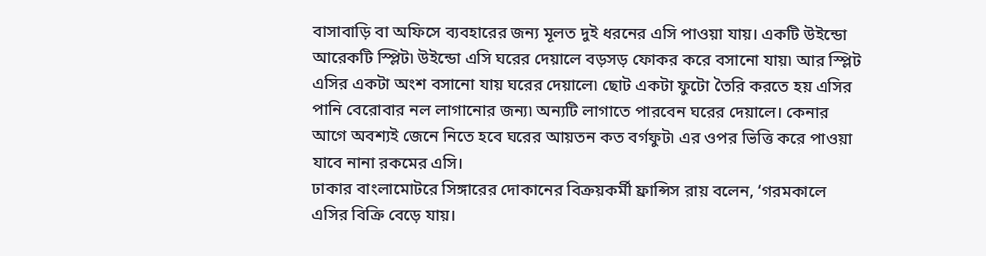বাসাবাড়ি বা অফিসে ব্যবহারের জন্য মূলত দুই ধরনের এসি পাওয়া যায়। একটি উইন্ডো আরেকটি স্প্লিট৷ উইন্ডো এসি ঘরের দেয়ালে বড়সড় ফোকর করে বসানো যায়৷ আর স্প্লিট এসির একটা অংশ বসানো যায় ঘরের দেয়ালে৷ ছোট একটা ফুটো তৈরি করতে হয় এসির পানি বেরোবার নল লাগানোর জন্য৷ অন্যটি লাগাতে পারবেন ঘরের দেয়ালে। কেনার আগে অবশ্যই জেনে নিতে হবে ঘরের আয়তন কত বর্গফুট৷ এর ওপর ভিত্তি করে পাওয়া যাবে নানা রকমের এসি।
ঢাকার বাংলামোটরে সিঙ্গারের দোকানের বিক্রয়কর্মী ফ্রান্সিস রায় বলেন, ‘গরমকালে এসির বিক্রি বেড়ে যায়।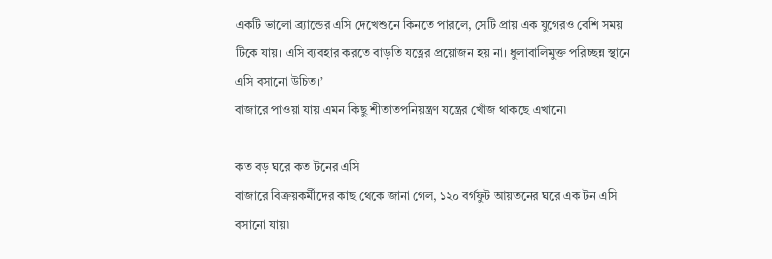একটি ভালো ব্র্যান্ডের এসি দেখেশুনে কিনতে পারলে, সেটি প্রায় এক যুগেরও বেশি সময় টিকে যায়। এসি ব্যবহার করতে বাড়তি যত্নের প্রয়োজন হয় না। ধুলাবালিমুক্ত পরিচ্ছন্ন স্থানে এসি বসানো উচিত।’
বাজারে পাওয়া যায় এমন কিছু শীতাতপনিয়ন্ত্রণ যন্ত্রের খোঁজ থাকছে এখানে৷

কত বড় ঘরে কত টনের এসি
বাজারে বিক্রয়কর্মীদের কাছ থেকে জানা গেল, ১২০ বর্গফুট আয়তনের ঘরে এক টন এসি বসানো যায়৷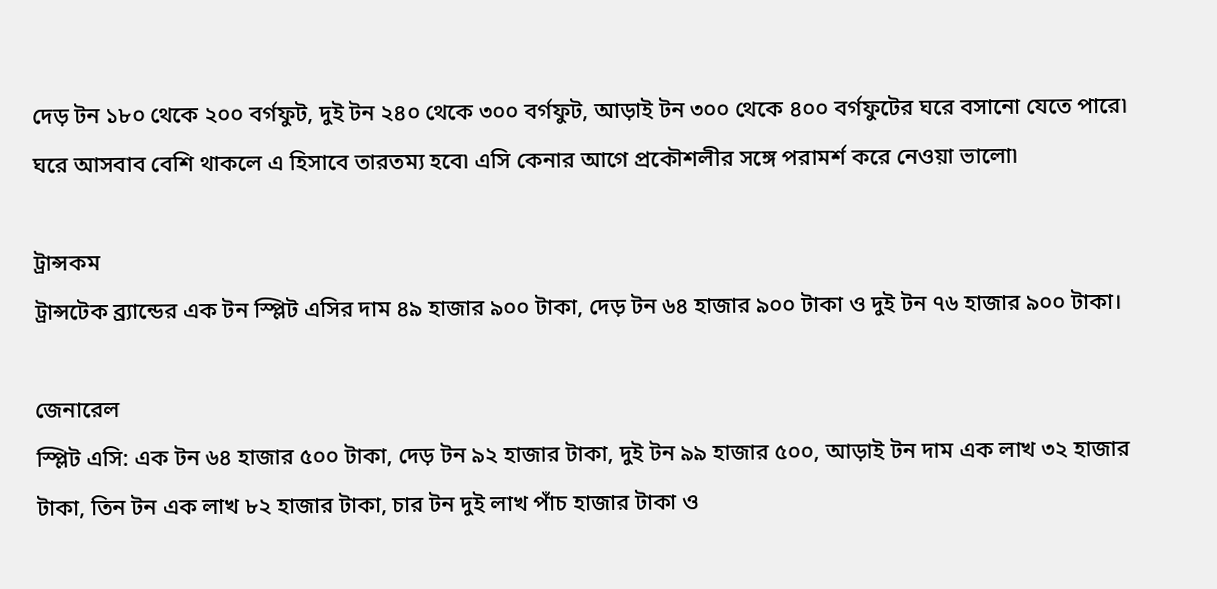দেড় টন ১৮০ থেকে ২০০ বর্গফুট, দুই টন ২৪০ থেকে ৩০০ বর্গফুট, আড়াই টন ৩০০ থেকে ৪০০ বর্গফুটের ঘরে বসানো যেতে পারে৷ ঘরে আসবাব বেশি থাকলে এ হিসাবে তারতম্য হবে৷ এসি কেনার আগে প্রকৌশলীর সঙ্গে পরামর্শ করে নেওয়া ভালো৷

ট্রান্সকম
ট্রান্সটেক ব্র্যান্ডের এক টন স্প্লিট এসির দাম ৪৯ হাজার ৯০০ টাকা, দেড় টন ৬৪ হাজার ৯০০ টাকা ও দুই টন ৭৬ হাজার ৯০০ টাকা।

জেনারেল
স্প্লিট এসি: এক টন ৬৪ হাজার ৫০০ টাকা, দেড় টন ৯২ হাজার টাকা, দুই টন ৯৯ হাজার ৫০০, আড়াই টন দাম এক লাখ ৩২ হাজার টাকা, তিন টন এক লাখ ৮২ হাজার টাকা, চার টন দুই লাখ পাঁচ হাজার টাকা ও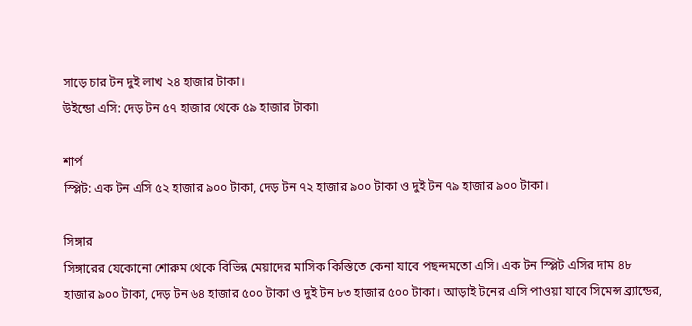সাড়ে চার টন দুই লাখ ২৪ হাজার টাকা।
উইন্ডো এসি: দেড় টন ৫৭ হাজার থেকে ৫৯ হাজার টাকা৷

শার্প
স্প্লিট: এক টন এসি ৫২ হাজার ৯০০ টাকা, দেড় টন ৭২ হাজার ৯০০ টাকা ও দুই টন ৭৯ হাজার ৯০০ টাকা।

সিঙ্গার
সিঙ্গারের যেকোনো শোরুম থেকে বিভিন্ন মেয়াদের মাসিক কিস্তিতে কেনা যাবে পছন্দমতো এসি। এক টন স্প্লিট এসির দাম ৪৮ হাজার ৯০০ টাকা, দেড় টন ৬৪ হাজার ৫০০ টাকা ও দুই টন ৮৩ হাজার ৫০০ টাকা। আড়াই টনের এসি পাওয়া যাবে সিমেন্স ব্র্যান্ডের,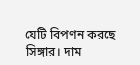যেটি বিপণন করছে সিঙ্গার। দাম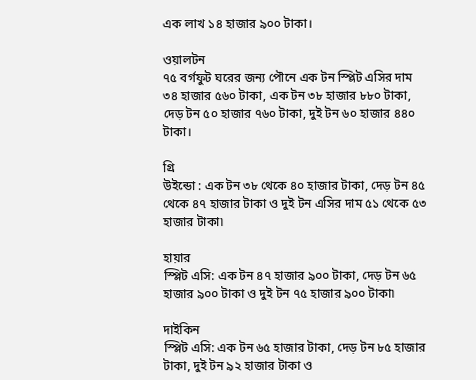এক লাখ ১৪ হাজার ৯০০ টাকা।

ওয়ালটন
৭৫ বর্গফুট ঘরের জন্য পৌনে এক টন স্প্লিট এসির দাম ৩৪ হাজার ৫৬০ টাকা, এক টন ৩৮ হাজার ৮৮০ টাকা, দেড় টন ৫০ হাজার ৭৬০ টাকা, দুই টন ৬০ হাজার ৪৪০ টাকা।

গ্রি
উইন্ডো : এক টন ৩৮ থেকে ৪০ হাজার টাকা, দেড় টন ৪৫ থেকে ৪৭ হাজার টাকা ও দুই টন এসির দাম ৫১ থেকে ৫৩ হাজার টাকা৷

হায়ার
স্প্লিট এসি: এক টন ৪৭ হাজার ৯০০ টাকা, দেড় টন ৬৫ হাজার ৯০০ টাকা ও দুই টন ৭৫ হাজার ৯০০ টাকা৷

দাইকিন
স্প্লিট এসি: এক টন ৬৫ হাজার টাকা, দেড় টন ৮৫ হাজার টাকা, দুই টন ৯২ হাজার টাকা ও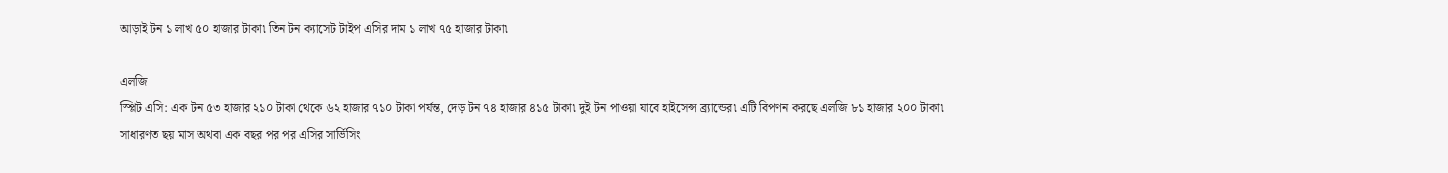আড়াই টন ১ লাখ ৫০ হাজার টাকা৷ তিন টন ক্যাসেট টাইপ এসির দাম ১ লাখ ৭৫ হাজার টাকা৷

এলজি
স্প্লিট এসি: এক টন ৫৩ হাজার ২১০ টাকা থেকে ৬২ হাজার ৭১০ টাকা পর্যন্ত, দেড় টন ৭৪ হাজার ৪১৫ টাকা৷ দুই টন পাওয়া যাবে হাইসেন্স ব্র্যান্ডের৷ এটি বিপণন করছে এলজি ৮১ হাজার ২০০ টাকা৷
সাধারণত ছয় মাস অথবা এক বছর পর পর এসির সার্ভিসিং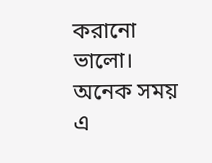করানো ভালো। অনেক সময় এ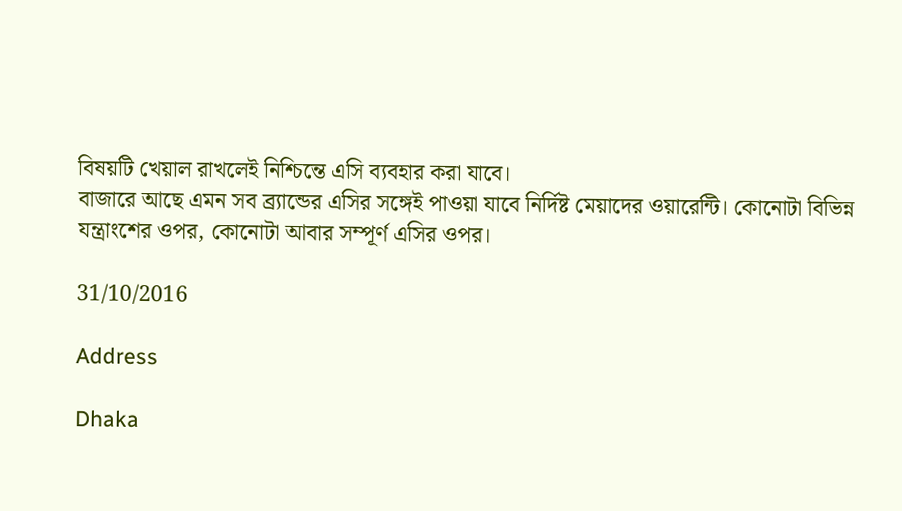বিষয়টি খেয়াল রাখলেই নিশ্চিন্তে এসি ব্যবহার করা যাবে।
বাজারে আছে এমন সব ব্র্যান্ডের এসির সঙ্গেই পাওয়া যাবে নির্দিষ্ট মেয়াদের ওয়ারেন্টি। কোনোটা বিভিন্ন যন্ত্রাংশের ওপর, কোনোটা আবার সম্পূর্ণ এসির ওপর।

31/10/2016

Address

Dhaka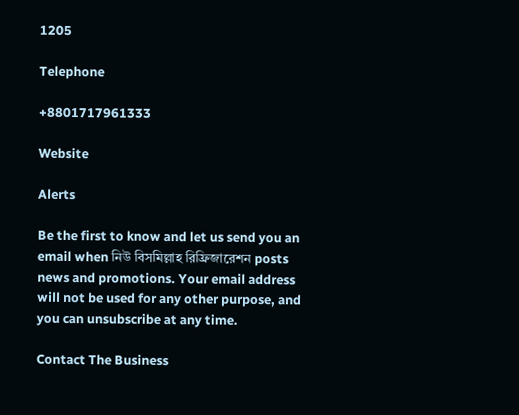1205

Telephone

+8801717961333

Website

Alerts

Be the first to know and let us send you an email when নিউ বিসমিল্লাহ রিফ্রিজারেশন posts news and promotions. Your email address will not be used for any other purpose, and you can unsubscribe at any time.

Contact The Business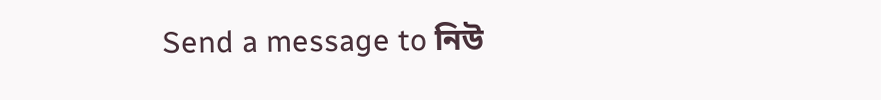Send a message to নিউ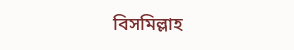বিসমিল্লাহ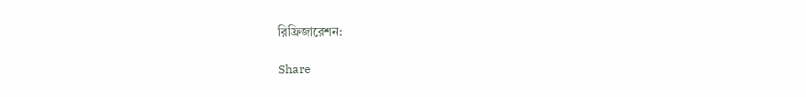রিফ্রিজারেশন:

Share